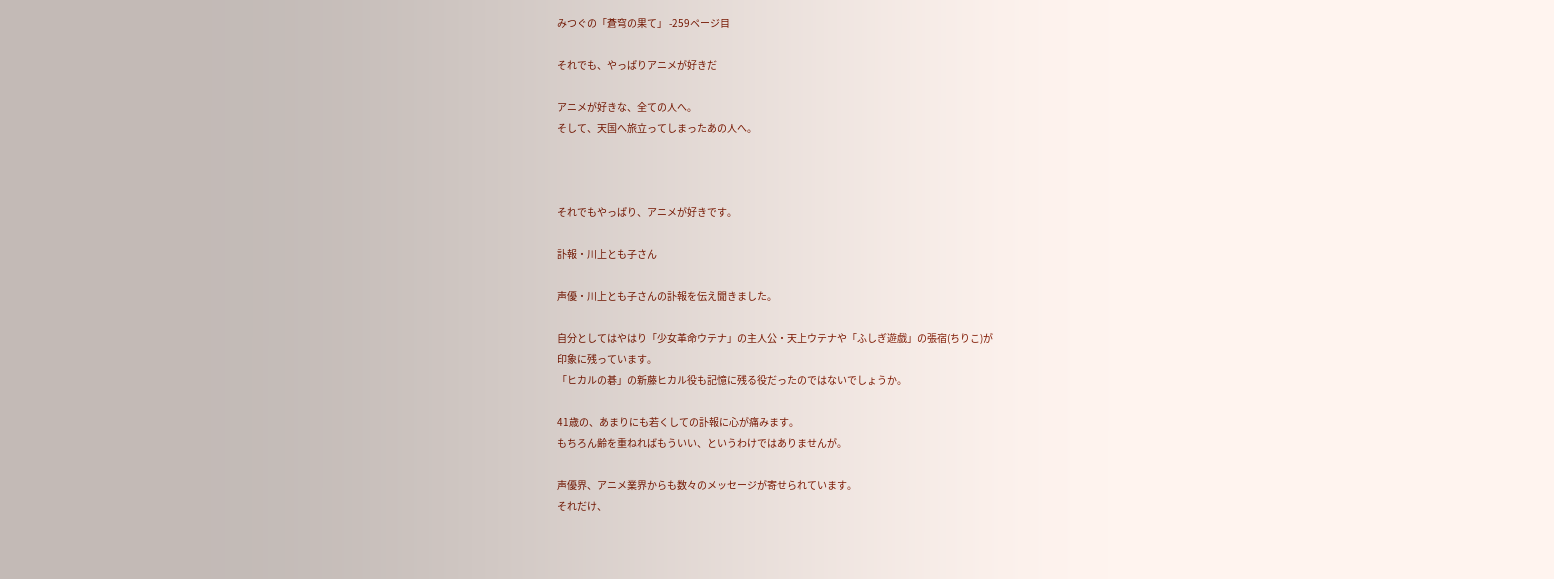みつぐの「蒼穹の果て」 -259ページ目

それでも、やっぱりアニメが好きだ

アニメが好きな、全ての人へ。
そして、天国へ旅立ってしまったあの人へ。



それでもやっぱり、アニメが好きです。

訃報・川上とも子さん

声優・川上とも子さんの訃報を伝え聞きました。

自分としてはやはり「少女革命ウテナ」の主人公・天上ウテナや「ふしぎ遊戯」の張宿(ちりこ)が
印象に残っています。
「ヒカルの碁」の新藤ヒカル役も記憶に残る役だったのではないでしょうか。

41歳の、あまりにも若くしての訃報に心が痛みます。
もちろん齢を重ねればもういい、というわけではありませんが。

声優界、アニメ業界からも数々のメッセージが寄せられています。
それだけ、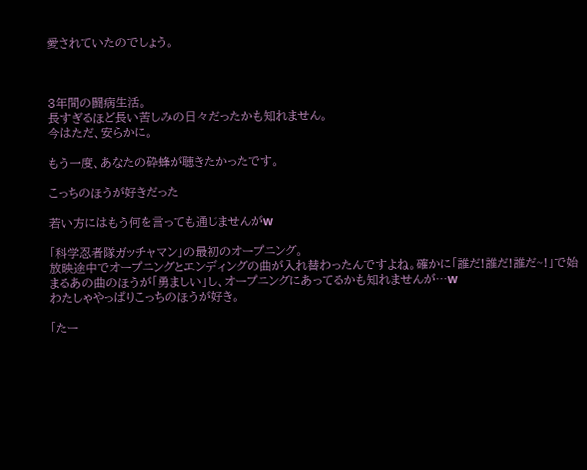愛されていたのでしょう。



3年間の闘病生活。
長すぎるほど長い苦しみの日々だったかも知れません。
今はただ、安らかに。

もう一度、あなたの砕蜂が聴きたかったです。

こっちのほうが好きだった

若い方にはもう何を言っても通じませんがw

「科学忍者隊ガッチャマン」の最初のオープニング。
放映途中でオープニングとエンディングの曲が入れ替わったんですよね。確かに「誰だ!誰だ!誰だ~!」で始まるあの曲のほうが「勇ましい」し、オープニングにあってるかも知れませんが…w
わたしゃやっぱりこっちのほうが好き。

「たー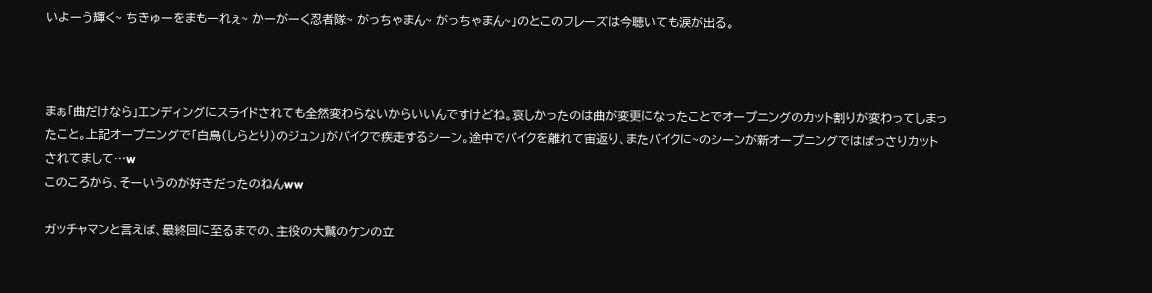いよーう輝く~ ちきゅーをまもーれぇ~ かーがーく忍者隊~ がっちゃまん~ がっちゃまん~」のとこのフレーズは今聴いても涙が出る。



まぁ「曲だけなら」エンディングにスライドされても全然変わらないからいいんですけどね。哀しかったのは曲が変更になったことでオープニングのカット割りが変わってしまったこと。上記オープニングで「白鳥(しらとり)のジュン」がバイクで疾走するシーン。途中でバイクを離れて宙返り、またバイクに~のシーンが新オープニングではばっさりカットされてまして…w
このころから、そーいうのが好きだったのねんww

ガッチャマンと言えば、最終回に至るまでの、主役の大鷲のケンの立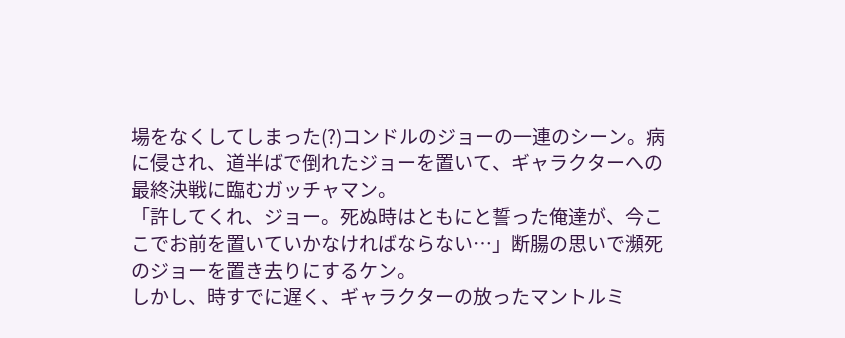場をなくしてしまった(?)コンドルのジョーの一連のシーン。病に侵され、道半ばで倒れたジョーを置いて、ギャラクターへの最終決戦に臨むガッチャマン。
「許してくれ、ジョー。死ぬ時はともにと誓った俺達が、今ここでお前を置いていかなければならない…」断腸の思いで瀕死のジョーを置き去りにするケン。
しかし、時すでに遅く、ギャラクターの放ったマントルミ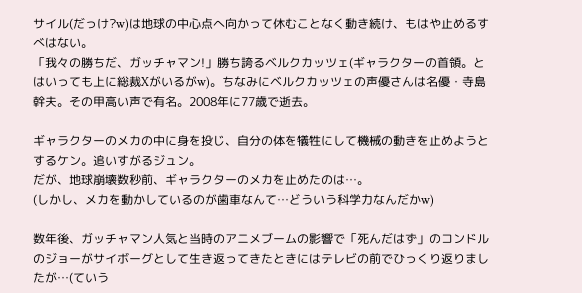サイル(だっけ?w)は地球の中心点へ向かって休むことなく動き続け、もはや止めるすべはない。
「我々の勝ちだ、ガッチャマン!」勝ち誇るベルクカッツェ(ギャラクターの首領。とはいっても上に総裁Xがいるがw)。ちなみにベルクカッツェの声優さんは名優・寺島幹夫。その甲高い声で有名。2008年に77歳で逝去。

ギャラクターのメカの中に身を投じ、自分の体を犠牲にして機械の動きを止めようとするケン。追いすがるジュン。
だが、地球崩壊数秒前、ギャラクターのメカを止めたのは…。
(しかし、メカを動かしているのが歯車なんて…どういう科学力なんだかw)

数年後、ガッチャマン人気と当時のアニメブームの影響で「死んだはず」のコンドルのジョーがサイボーグとして生き返ってきたときにはテレビの前でひっくり返りましたが…(ていう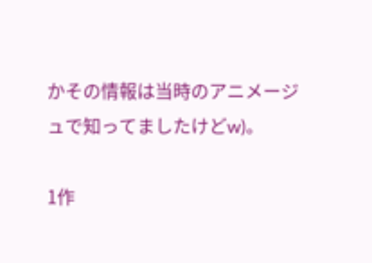かその情報は当時のアニメージュで知ってましたけどw)。

1作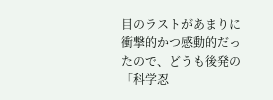目のラストがあまりに衝撃的かつ感動的だったので、どうも後発の「科学忍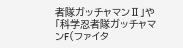者隊ガッチャマンⅡ」や「科学忍者隊ガッチャマンF(ファイタ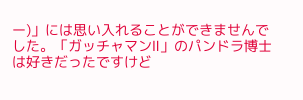ー)」には思い入れることができませんでした。「ガッチャマンⅡ」のパンドラ博士は好きだったですけど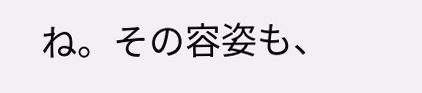ね。その容姿も、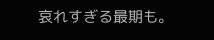哀れすぎる最期も。